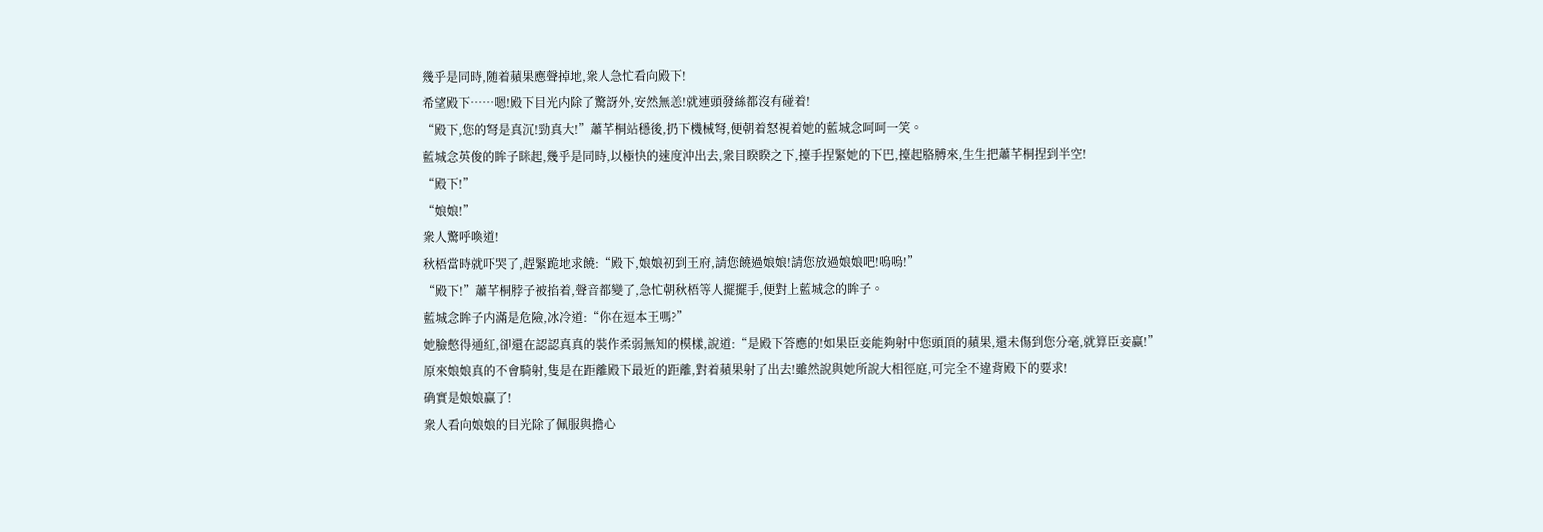幾乎是同時,随着蘋果應聲掉地,衆人急忙看向殿下!
希望殿下……嗯!殿下目光内除了驚訝外,安然無恙!就連頭發絲都沒有碰着!
“殿下,您的弩是真沉!勁真大!”蕭芊桐站穩後,扔下機械弩,便朝着怒視着她的藍城念呵呵一笑。
藍城念英俊的眸子眯起,幾乎是同時,以極快的速度沖出去,衆目睽睽之下,擡手捏緊她的下巴,擡起胳膊來,生生把蕭芊桐捏到半空!
“殿下!”
“娘娘!”
衆人驚呼喚道!
秋梧當時就吓哭了,趕緊跪地求饒:“殿下,娘娘初到王府,請您饒過娘娘!請您放過娘娘吧!嗚嗚!”
“殿下!”蕭芊桐脖子被掐着,聲音都變了,急忙朝秋梧等人擺擺手,便對上藍城念的眸子。
藍城念眸子内滿是危險,冰冷道:“你在逗本王嗎?”
她臉憋得通紅,卻還在認認真真的裝作柔弱無知的模樣,說道:“是殿下答應的!如果臣妾能夠射中您頭頂的蘋果,還未傷到您分毫,就算臣妾赢!”
原來娘娘真的不會騎射,隻是在距離殿下最近的距離,對着蘋果射了出去!雖然說與她所說大相徑庭,可完全不違背殿下的要求!
确實是娘娘赢了!
衆人看向娘娘的目光除了佩服與擔心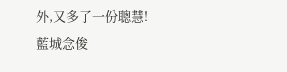外,又多了一份聰慧!
藍城念俊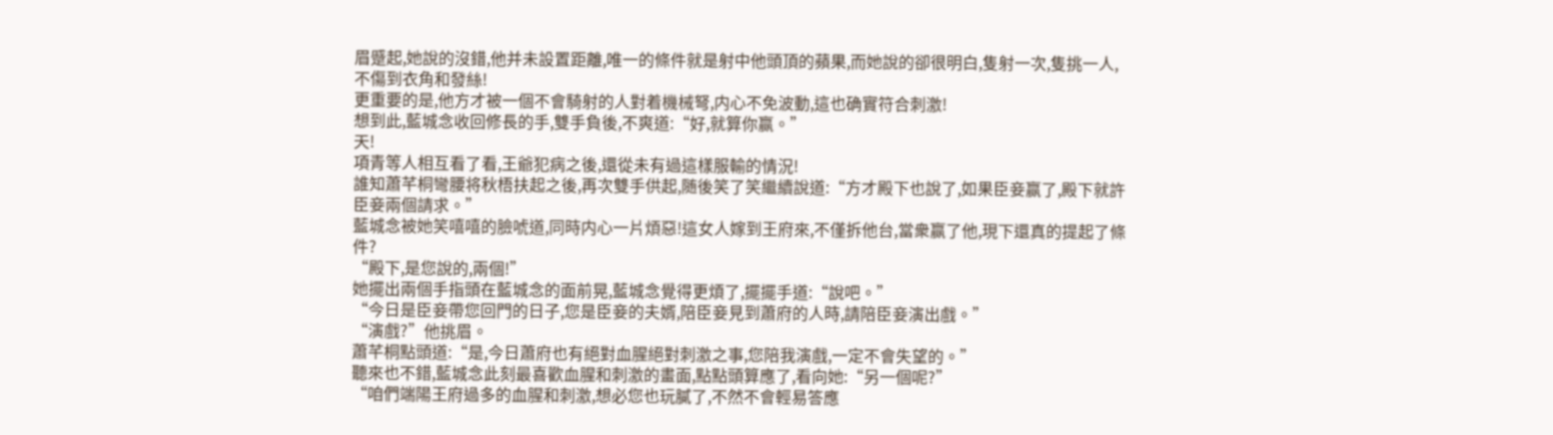眉蹙起,她說的沒錯,他并未設置距離,唯一的條件就是射中他頭頂的蘋果,而她說的卻很明白,隻射一次,隻挑一人,不傷到衣角和發絲!
更重要的是,他方才被一個不會騎射的人對着機械弩,内心不免波動,這也确實符合刺激!
想到此,藍城念收回修長的手,雙手負後,不爽道:“好,就算你赢。”
天!
項青等人相互看了看,王爺犯病之後,還從未有過這樣服輸的情況!
誰知蕭芊桐彎腰将秋梧扶起之後,再次雙手供起,随後笑了笑繼續說道:“方才殿下也說了,如果臣妾赢了,殿下就許臣妾兩個請求。”
藍城念被她笑嘻嘻的臉唬道,同時内心一片煩惡!這女人嫁到王府來,不僅拆他台,當衆赢了他,現下還真的提起了條件?
“殿下,是您說的,兩個!”
她擺出兩個手指頭在藍城念的面前晃,藍城念覺得更煩了,擺擺手道:“說吧。”
“今日是臣妾帶您回門的日子,您是臣妾的夫婿,陪臣妾見到蕭府的人時,請陪臣妾演出戲。”
“演戲?”他挑眉。
蕭芊桐點頭道:“是,今日蕭府也有絕對血腥絕對刺激之事,您陪我演戲,一定不會失望的。”
聽來也不錯,藍城念此刻最喜歡血腥和刺激的畫面,點點頭算應了,看向她:“另一個呢?”
“咱們端陽王府過多的血腥和刺激,想必您也玩膩了,不然不會輕易答應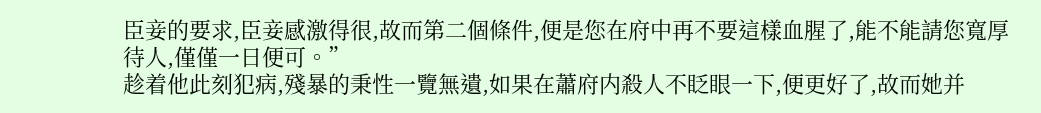臣妾的要求,臣妾感激得很,故而第二個條件,便是您在府中再不要這樣血腥了,能不能請您寬厚待人,僅僅一日便可。”
趁着他此刻犯病,殘暴的秉性一覽無遺,如果在蕭府内殺人不眨眼一下,便更好了,故而她并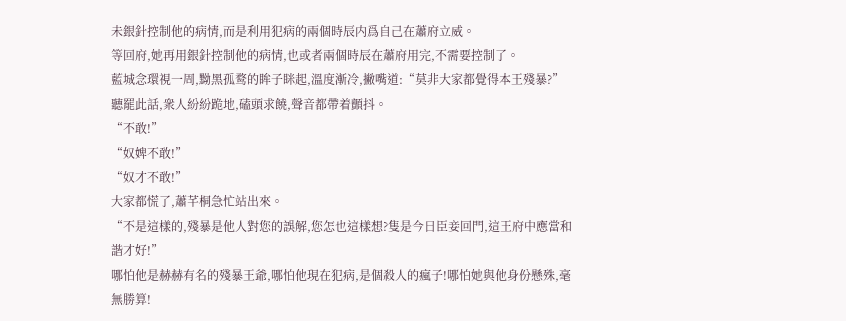未銀針控制他的病情,而是利用犯病的兩個時辰内爲自己在蕭府立威。
等回府,她再用銀針控制他的病情,也或者兩個時辰在蕭府用完,不需要控制了。
藍城念環視一周,黝黑孤鹜的眸子眯起,溫度漸冷,撇嘴道:“莫非大家都覺得本王殘暴?”
聽罷此話,衆人紛紛跪地,磕頭求饒,聲音都帶着顫抖。
“不敢!”
“奴婢不敢!”
“奴才不敢!”
大家都慌了,蕭芊桐急忙站出來。
“不是這樣的,殘暴是他人對您的誤解,您怎也這樣想?隻是今日臣妾回門,這王府中應當和諧才好!”
哪怕他是赫赫有名的殘暴王爺,哪怕他現在犯病,是個殺人的瘋子!哪怕她與他身份懸殊,毫無勝算!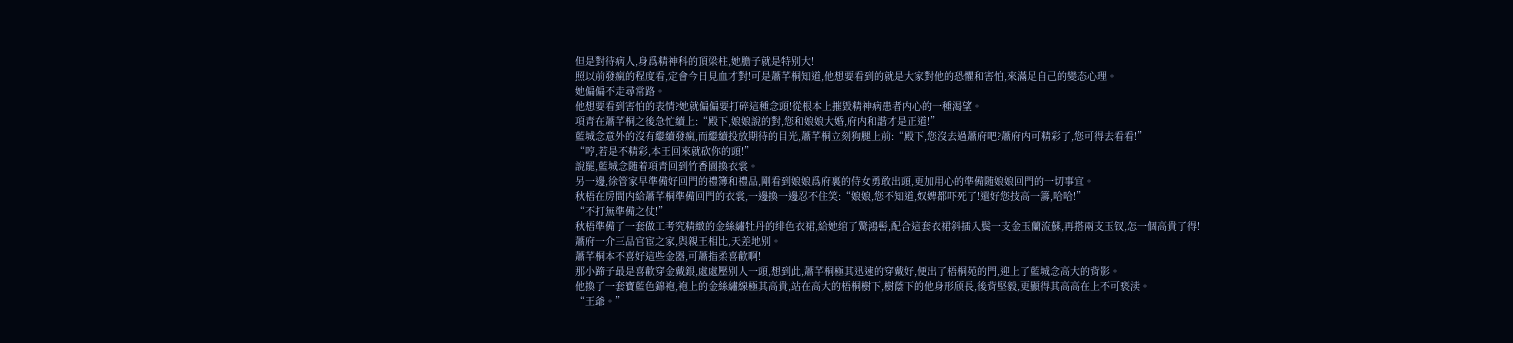但是對待病人,身爲精神科的頂梁柱,她膽子就是特别大!
照以前發瘋的程度看,定會今日見血才對!可是蕭芊桐知道,他想要看到的就是大家對他的恐懼和害怕,來滿足自己的變态心理。
她偏偏不走尋常路。
他想要看到害怕的表情?她就偏偏要打碎這種念頭!從根本上摧毀精神病患者内心的一種渴望。
項青在蕭芊桐之後急忙續上:“殿下,娘娘說的對,您和娘娘大婚,府内和諧才是正道!”
藍城念意外的沒有繼續發瘋,而繼續投放期待的目光,蕭芊桐立刻狗腿上前:“殿下,您沒去過蕭府吧?蕭府内可精彩了,您可得去看看!”
“哼,若是不精彩,本王回來就砍你的頭!”
說罷,藍城念随着項青回到竹香園換衣裳。
另一邊,徐管家早準備好回門的禮簿和禮品,剛看到娘娘爲府裏的侍女勇敢出頭,更加用心的準備随娘娘回門的一切事宜。
秋梧在房間内給蕭芊桐準備回門的衣裳,一邊換一邊忍不住笑:“娘娘,您不知道,奴婢都吓死了!還好您技高一籌,哈哈!”
“不打無準備之仗!”
秋梧準備了一套做工考究精緻的金絲繡牡丹的绯色衣裙,給她绾了驚鴻髻,配合這套衣裙斜插入鬓一支金玉蘭流蘇,再搭兩支玉钗,怎一個高貴了得!
蕭府一介三品官宦之家,與親王相比,天差地别。
蕭芊桐本不喜好這些金器,可蕭指柔喜歡啊!
那小蹄子最是喜歡穿金戴銀,處處壓别人一頭,想到此,蕭芊桐極其迅速的穿戴好,便出了梧桐苑的門,迎上了藍城念高大的背影。
他換了一套寶藍色錦袍,袍上的金絲繡線極其高貴,站在高大的梧桐樹下,樹蔭下的他身形颀長,後背堅毅,更顯得其高高在上不可亵渎。
“王爺。”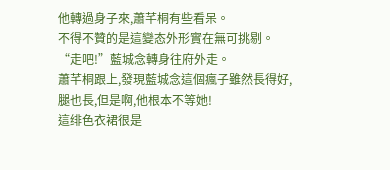他轉過身子來,蕭芊桐有些看呆。
不得不贊的是這變态外形實在無可挑剔。
“走吧!”藍城念轉身往府外走。
蕭芊桐跟上,發現藍城念這個瘋子雖然長得好,腿也長,但是啊,他根本不等她!
這绯色衣裙很是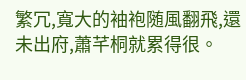繁冗,寬大的袖袍随風翻飛,還未出府,蕭芊桐就累得很。